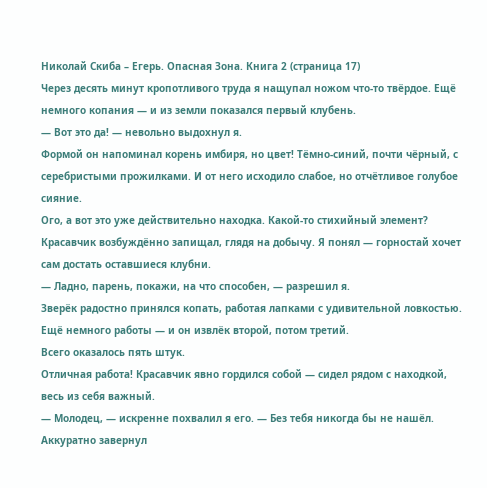Николай Скиба – Егерь. Опасная Зона. Книга 2 (страница 17)
Через десять минут кропотливого труда я нащупал ножом что-то твёрдое. Ещё немного копания — и из земли показался первый клубень.
— Вот это да! — невольно выдохнул я.
Формой он напоминал корень имбиря, но цвет! Тёмно-синий, почти чёрный, с серебристыми прожилками. И от него исходило слабое, но отчётливое голубое сияние.
Ого, а вот это уже действительно находка. Какой-то стихийный элемент?
Красавчик возбуждённо запищал, глядя на добычу. Я понял — горностай хочет сам достать оставшиеся клубни.
— Ладно, парень, покажи, на что способен, — разрешил я.
Зверёк радостно принялся копать, работая лапками с удивительной ловкостью. Ещё немного работы — и он извлёк второй, потом третий.
Всего оказалось пять штук.
Отличная работа! Красавчик явно гордился собой — сидел рядом с находкой, весь из себя важный.
— Молодец, — искренне похвалил я его. — Без тебя никогда бы не нашёл.
Аккуратно завернул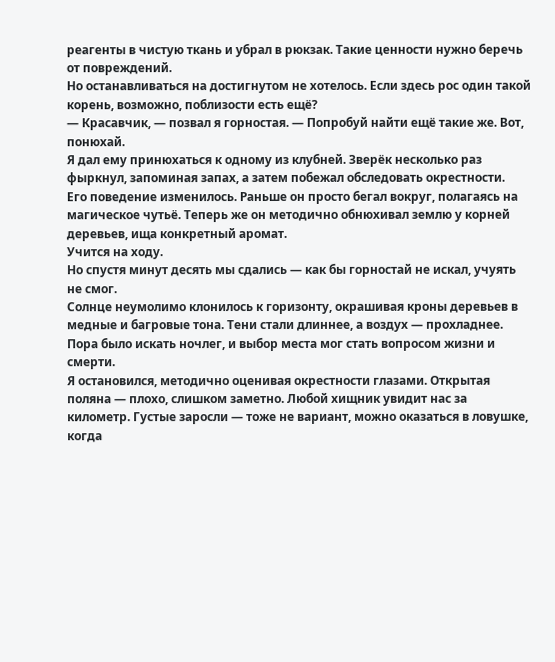реагенты в чистую ткань и убрал в рюкзак. Такие ценности нужно беречь от повреждений.
Но останавливаться на достигнутом не хотелось. Если здесь рос один такой корень, возможно, поблизости есть ещё?
— Красавчик, — позвал я горностая. — Попробуй найти ещё такие же. Вот, понюхай.
Я дал ему принюхаться к одному из клубней. Зверёк несколько раз фыркнул, запоминая запах, а затем побежал обследовать окрестности.
Его поведение изменилось. Раньше он просто бегал вокруг, полагаясь на магическое чутьё. Теперь же он методично обнюхивал землю у корней деревьев, ища конкретный аромат.
Учится на ходу.
Но спустя минут десять мы сдались — как бы горностай не искал, учуять не смог.
Солнце неумолимо клонилось к горизонту, окрашивая кроны деревьев в медные и багровые тона. Тени стали длиннее, а воздух — прохладнее.
Пора было искать ночлег, и выбор места мог стать вопросом жизни и смерти.
Я остановился, методично оценивая окрестности глазами. Открытая поляна — плохо, слишком заметно. Любой хищник увидит нас за километр. Густые заросли — тоже не вариант, можно оказаться в ловушке, когда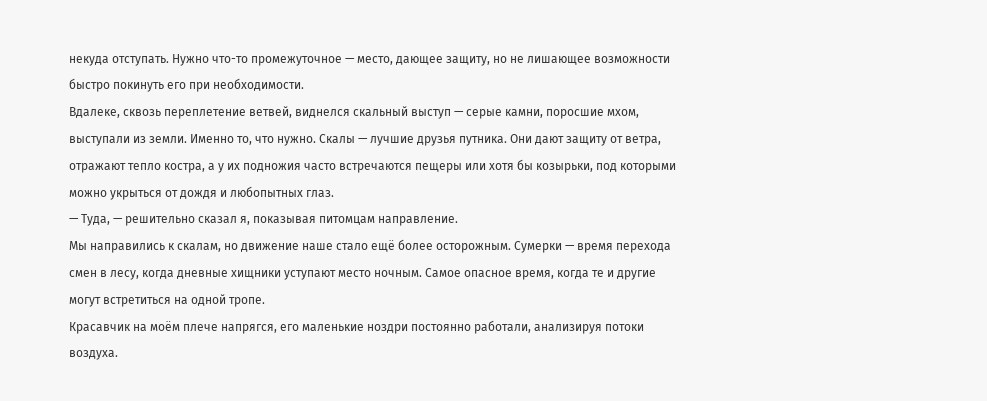некуда отступать. Нужно что-то промежуточное — место, дающее защиту, но не лишающее возможности быстро покинуть его при необходимости.
Вдалеке, сквозь переплетение ветвей, виднелся скальный выступ — серые камни, поросшие мхом, выступали из земли. Именно то, что нужно. Скалы — лучшие друзья путника. Они дают защиту от ветра, отражают тепло костра, а у их подножия часто встречаются пещеры или хотя бы козырьки, под которыми можно укрыться от дождя и любопытных глаз.
— Туда, — решительно сказал я, показывая питомцам направление.
Мы направились к скалам, но движение наше стало ещё более осторожным. Сумерки — время перехода смен в лесу, когда дневные хищники уступают место ночным. Самое опасное время, когда те и другие могут встретиться на одной тропе.
Красавчик на моём плече напрягся, его маленькие ноздри постоянно работали, анализируя потоки воздуха.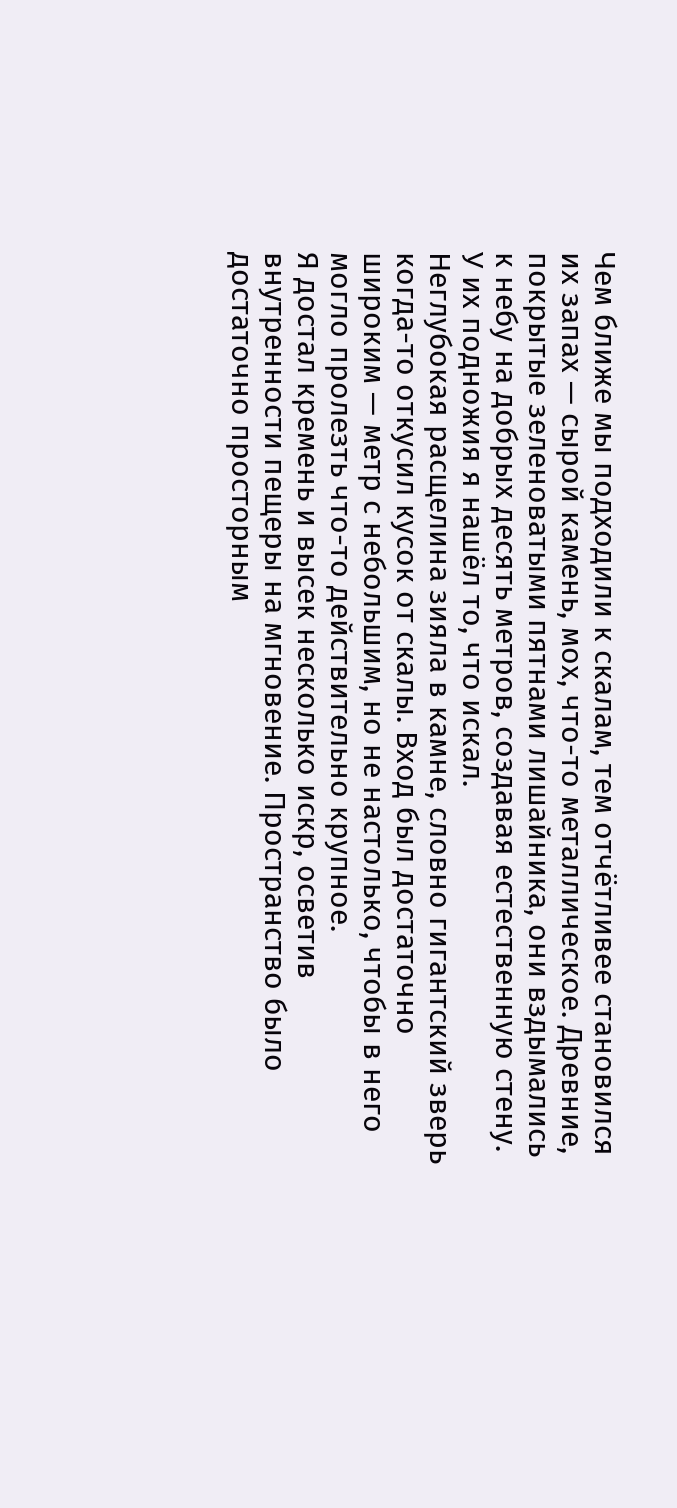Чем ближе мы подходили к скалам, тем отчётливее становился их запах — сырой камень, мох, что-то металлическое. Древние, покрытые зеленоватыми пятнами лишайника, они вздымались к небу на добрых десять метров, создавая естественную стену.
У их подножия я нашёл то, что искал.
Неглубокая расщелина зияла в камне, словно гигантский зверь когда-то откусил кусок от скалы. Вход был достаточно широким — метр с небольшим, но не настолько, чтобы в него могло пролезть что-то действительно крупное.
Я достал кремень и высек несколько искр, осветив внутренности пещеры на мгновение. Пространство было достаточно просторным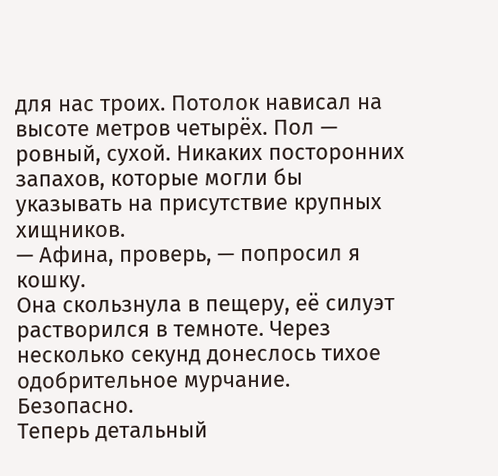для нас троих. Потолок нависал на высоте метров четырёх. Пол — ровный, сухой. Никаких посторонних запахов, которые могли бы указывать на присутствие крупных хищников.
— Афина, проверь, — попросил я кошку.
Она скользнула в пещеру, её силуэт растворился в темноте. Через несколько секунд донеслось тихое одобрительное мурчание. Безопасно.
Теперь детальный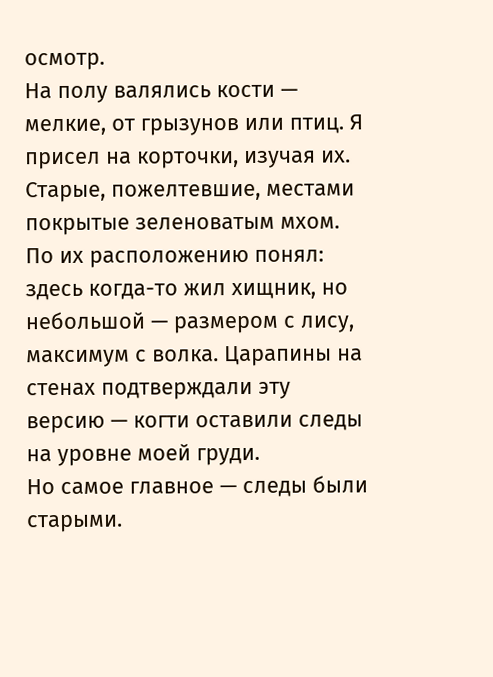осмотр.
На полу валялись кости — мелкие, от грызунов или птиц. Я присел на корточки, изучая их. Старые, пожелтевшие, местами покрытые зеленоватым мхом. По их расположению понял: здесь когда-то жил хищник, но небольшой — размером с лису, максимум с волка. Царапины на стенах подтверждали эту версию — когти оставили следы на уровне моей груди.
Но самое главное — следы были старыми.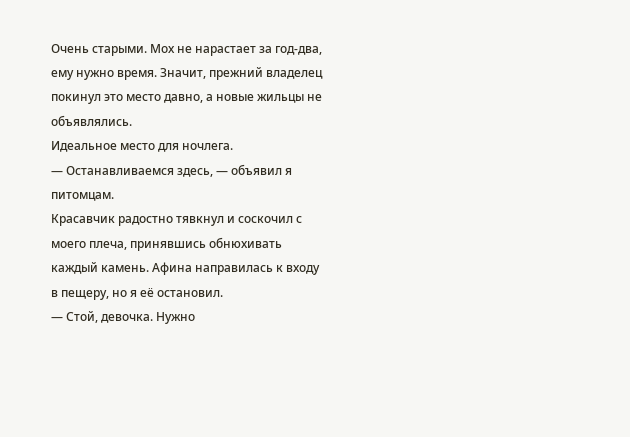Очень старыми. Мох не нарастает за год-два, ему нужно время. Значит, прежний владелец покинул это место давно, а новые жильцы не объявлялись.
Идеальное место для ночлега.
— Останавливаемся здесь, — объявил я питомцам.
Красавчик радостно тявкнул и соскочил с моего плеча, принявшись обнюхивать каждый камень. Афина направилась к входу в пещеру, но я её остановил.
— Стой, девочка. Нужно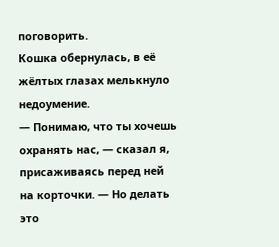поговорить.
Кошка обернулась, в её жёлтых глазах мелькнуло недоумение.
— Понимаю, что ты хочешь охранять нас, — сказал я, присаживаясь перед ней на корточки. — Но делать это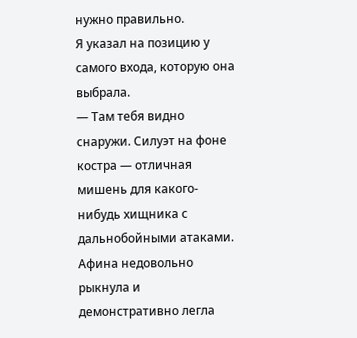нужно правильно.
Я указал на позицию у самого входа, которую она выбрала.
— Там тебя видно снаружи. Силуэт на фоне костра — отличная мишень для какого-нибудь хищника с дальнобойными атаками.
Афина недовольно рыкнула и демонстративно легла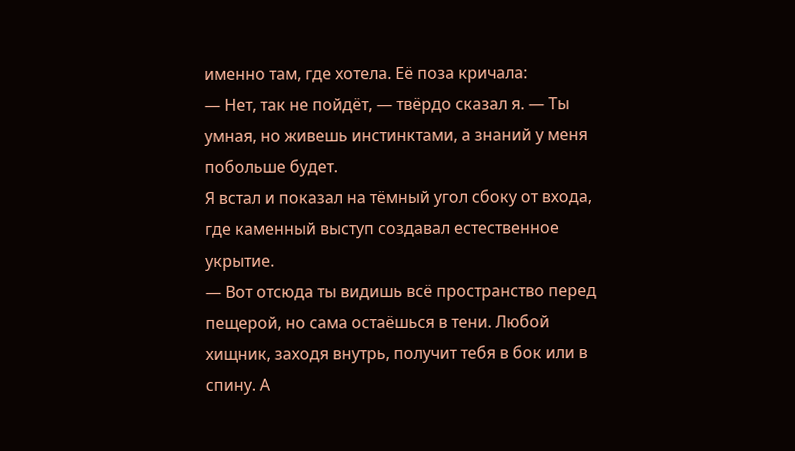именно там, где хотела. Её поза кричала:
— Нет, так не пойдёт, — твёрдо сказал я. — Ты умная, но живешь инстинктами, а знаний у меня побольше будет.
Я встал и показал на тёмный угол сбоку от входа, где каменный выступ создавал естественное укрытие.
— Вот отсюда ты видишь всё пространство перед пещерой, но сама остаёшься в тени. Любой хищник, заходя внутрь, получит тебя в бок или в спину. А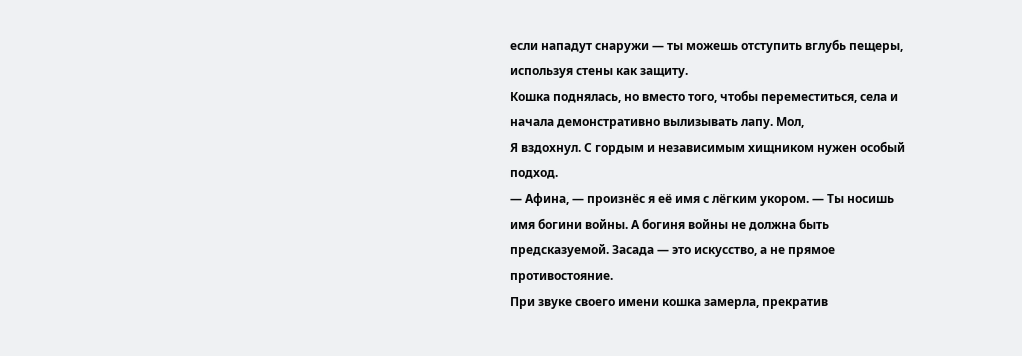если нападут снаружи — ты можешь отступить вглубь пещеры, используя стены как защиту.
Кошка поднялась, но вместо того, чтобы переместиться, села и начала демонстративно вылизывать лапу. Мол,
Я вздохнул. С гордым и независимым хищником нужен особый подход.
— Афина, — произнёс я её имя с лёгким укором. — Ты носишь имя богини войны. А богиня войны не должна быть предсказуемой. Засада — это искусство, а не прямое противостояние.
При звуке своего имени кошка замерла, прекратив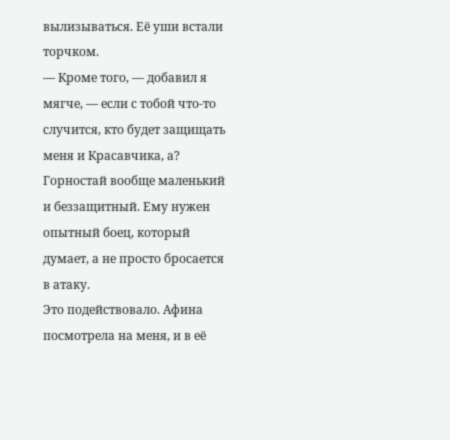вылизываться. Её уши встали торчком.
— Кроме того, — добавил я мягче, — если с тобой что-то случится, кто будет защищать меня и Красавчика, а? Горностай вообще маленький и беззащитный. Ему нужен опытный боец, который думает, а не просто бросается в атаку.
Это подействовало. Афина посмотрела на меня, и в её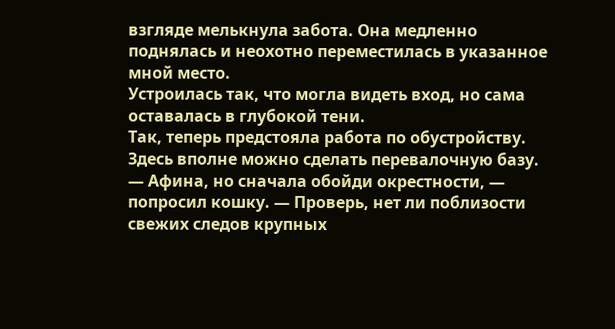взгляде мелькнула забота. Она медленно поднялась и неохотно переместилась в указанное мной место.
Устроилась так, что могла видеть вход, но сама оставалась в глубокой тени.
Так, теперь предстояла работа по обустройству. Здесь вполне можно сделать перевалочную базу.
— Афина, но сначала обойди окрестности, — попросил кошку. — Проверь, нет ли поблизости свежих следов крупных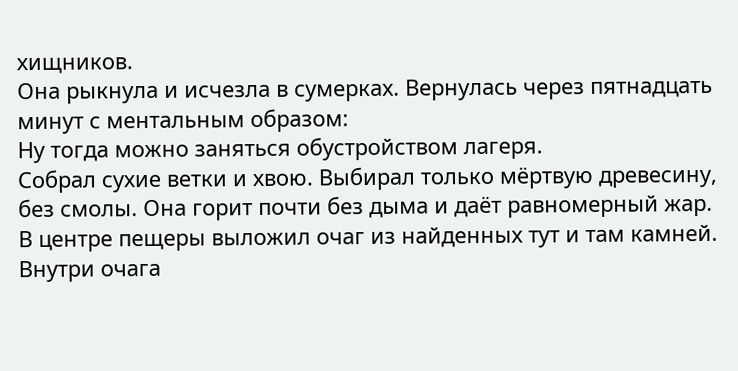хищников.
Она рыкнула и исчезла в сумерках. Вернулась через пятнадцать минут с ментальным образом:
Ну тогда можно заняться обустройством лагеря.
Собрал сухие ветки и хвою. Выбирал только мёртвую древесину, без смолы. Она горит почти без дыма и даёт равномерный жар.
В центре пещеры выложил очаг из найденных тут и там камней. Внутри очага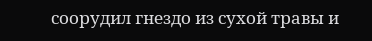соорудил гнездо из сухой травы и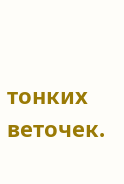тонких веточек.